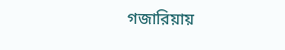গজারিয়ায়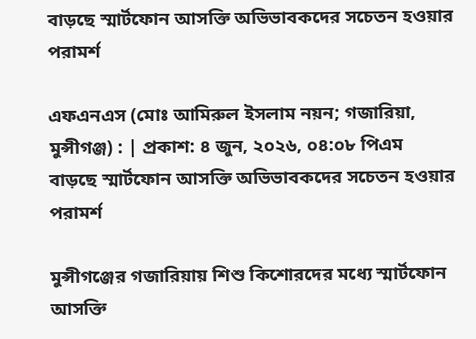বাড়ছে স্মার্টফোন আসক্তি অভিভাবকদের সচেতন হওয়ার পরামর্শ

এফএনএস (মোঃ আমিরুল ইসলাম নয়ন; গজারিয়া, মুন্সীগঞ্জ) : | প্রকাশ: ৪ জুন, ২০২৬, ০৪:০৮ পিএম
বাড়ছে স্মার্টফোন আসক্তি অভিভাবকদের সচেতন হওয়ার পরামর্শ

মুন্সীগঞ্জের গজারিয়ায় শিশু কিশোরদের মধ্যে স্মার্টফোন আসক্তি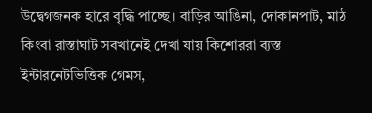উদ্বেগজনক হারে বৃদ্ধি পাচ্ছে। বাড়ির আঙিনা, দোকানপাট, মাঠ কিংবা রাস্তাঘাট সবখানেই দেখা যায় কিশোররা ব্যস্ত ইন্টারনেটভিত্তিক গেমস,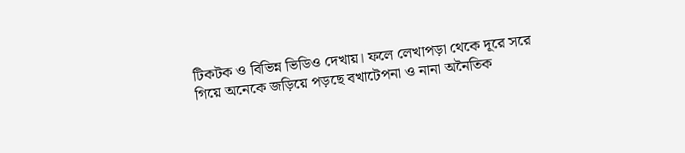টিকটক ও বিভিন্ন ভিডিও দেখায়। ফলে লেখাপড়া থেকে দূরে সরে গিয়ে অনেকে জড়িয়ে পড়ছে বখাটেপনা ও নানা অনৈতিক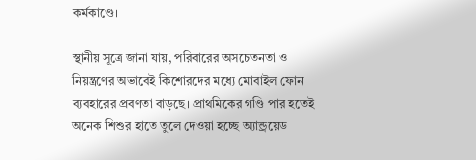কর্মকাণ্ডে।

স্থানীয় সূত্রে জানা যায়, পরিবারের অসচেতনতা ও নিয়ন্ত্রণের অভাবেই কিশোরদের মধ্যে মোবাইল ফোন ব্যবহারের প্রবণতা বাড়ছে। প্রাথমিকের গণ্ডি পার হতেই অনেক শিশুর হাতে তুলে দেওয়া হচ্ছে অ্যান্ড্রয়েড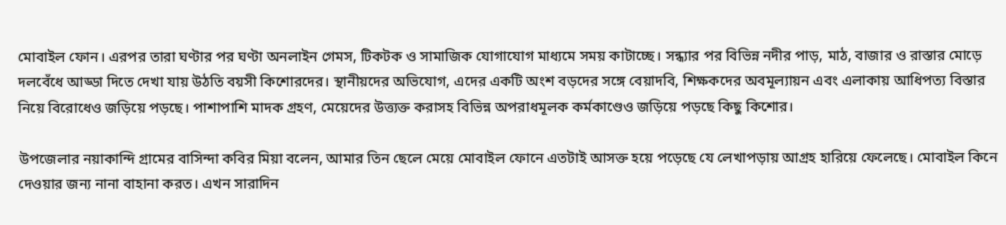মোবাইল ফোন। এরপর তারা ঘণ্টার পর ঘণ্টা অনলাইন গেমস, টিকটক ও সামাজিক যোগাযোগ মাধ্যমে সময় কাটাচ্ছে। সন্ধ্যার পর বিভিন্ন নদীর পাড়, মাঠ, বাজার ও রাস্তার মোড়ে দলবেঁধে আড্ডা দিতে দেখা যায় উঠতি বয়সী কিশোরদের। স্থানীয়দের অভিযোগ, এদের একটি অংশ বড়দের সঙ্গে বেয়াদবি, শিক্ষকদের অবমূল্যায়ন এবং এলাকায় আধিপত্য বিস্তার নিয়ে বিরোধেও জড়িয়ে পড়ছে। পাশাপাশি মাদক গ্রহণ, মেয়েদের উত্ত্যক্ত করাসহ বিভিন্ন অপরাধমূলক কর্মকাণ্ডেও জড়িয়ে পড়ছে কিছু কিশোর।

উপজেলার নয়াকান্দি গ্রামের বাসিন্দা কবির মিয়া বলেন, আমার তিন ছেলে মেয়ে মোবাইল ফোনে এতটাই আসক্ত হয়ে পড়েছে যে লেখাপড়ায় আগ্রহ হারিয়ে ফেলেছে। মোবাইল কিনে দেওয়ার জন্য নানা বাহানা করত। এখন সারাদিন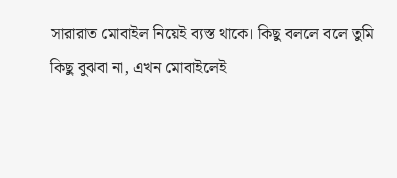সারারাত মোবাইল নিয়েই ব্যস্ত থাকে। কিছু বললে বলে তুমি কিছু বুঝবা না, এখন মোবাইলেই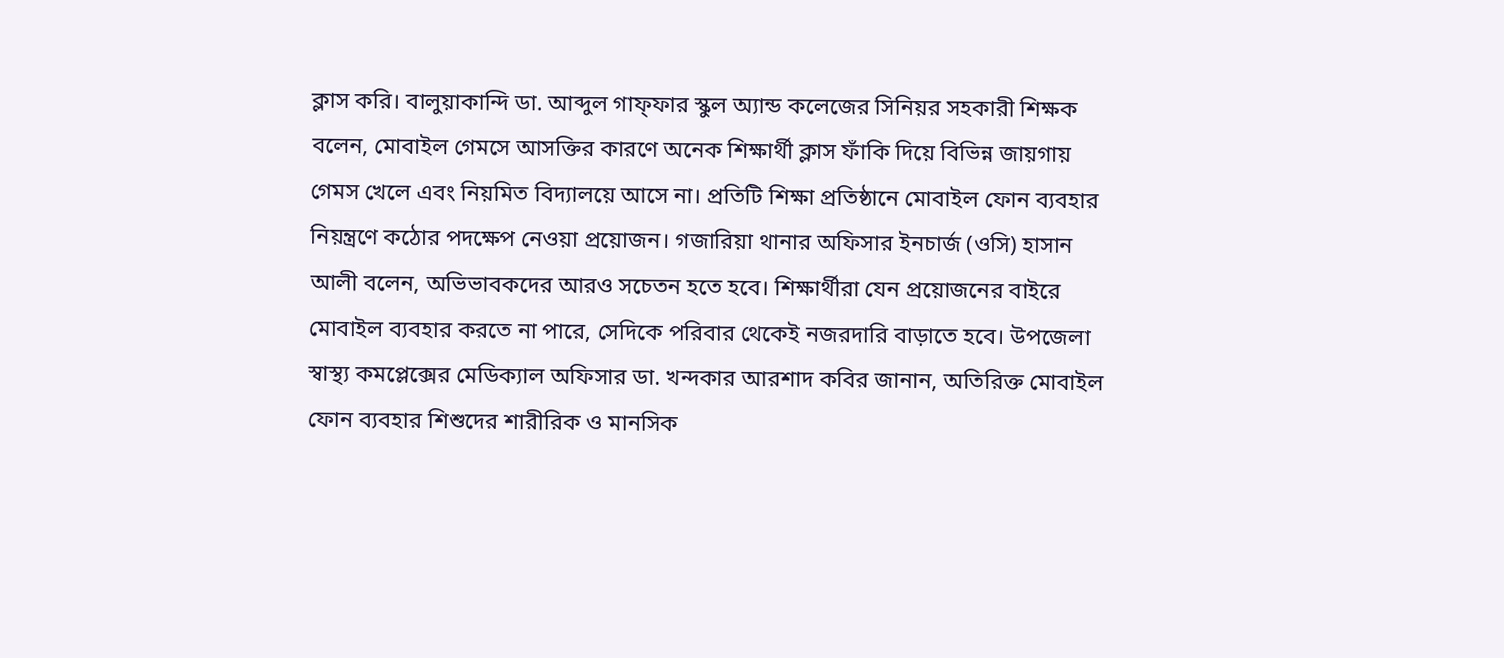ক্লাস করি। বালুয়াকান্দি ডা. আব্দুল গাফ্ফার স্কুল অ্যান্ড কলেজের সিনিয়র সহকারী শিক্ষক বলেন, মোবাইল গেমসে আসক্তির কারণে অনেক শিক্ষার্থী ক্লাস ফাঁকি দিয়ে বিভিন্ন জায়গায় গেমস খেলে এবং নিয়মিত বিদ্যালয়ে আসে না। প্রতিটি শিক্ষা প্রতিষ্ঠানে মোবাইল ফোন ব্যবহার নিয়ন্ত্রণে কঠোর পদক্ষেপ নেওয়া প্রয়োজন। গজারিয়া থানার অফিসার ইনচার্জ (ওসি) হাসান আলী বলেন, অভিভাবকদের আরও সচেতন হতে হবে। শিক্ষার্থীরা যেন প্রয়োজনের বাইরে মোবাইল ব্যবহার করতে না পারে, সেদিকে পরিবার থেকেই নজরদারি বাড়াতে হবে। উপজেলা স্বাস্থ্য কমপ্লেক্সের মেডিক্যাল অফিসার ডা. খন্দকার আরশাদ কবির জানান, অতিরিক্ত মোবাইল ফোন ব্যবহার শিশুদের শারীরিক ও মানসিক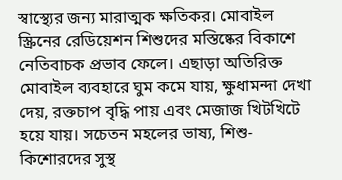স্বাস্থ্যের জন্য মারাত্মক ক্ষতিকর। মোবাইল স্ক্রিনের রেডিয়েশন শিশুদের মস্তিষ্কের বিকাশে নেতিবাচক প্রভাব ফেলে। এছাড়া অতিরিক্ত মোবাইল ব্যবহারে ঘুম কমে যায়, ক্ষুধামন্দা দেখা দেয়, রক্তচাপ বৃদ্ধি পায় এবং মেজাজ খিটখিটে হয়ে যায়। সচেতন মহলের ভাষ্য, শিশু-কিশোরদের সুস্থ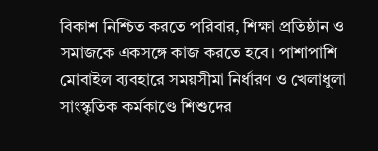বিকাশ নিশ্চিত করতে পরিবার, শিক্ষা প্রতিষ্ঠান ও সমাজকে একসঙ্গে কাজ করতে হবে। পাশাপাশি মোবাইল ব্যবহারে সময়সীমা নির্ধারণ ও খেলাধুলা সাংস্কৃতিক কর্মকাণ্ডে শিশুদের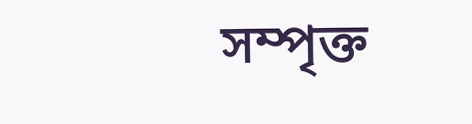সম্পৃক্ত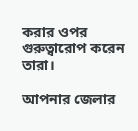করার ওপর গুরুত্বারোপ করেন তারা।

আপনার জেলার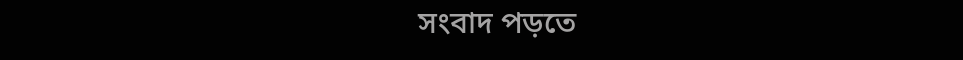সংবাদ পড়তে